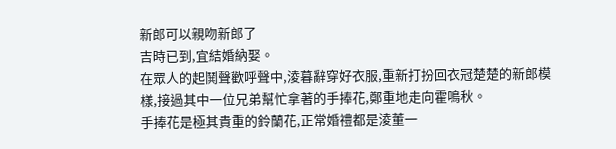新郎可以親吻新郎了
吉時已到,宜結婚納娶。
在眾人的起鬨聲歡呼聲中,淩暮辭穿好衣服,重新打扮回衣冠楚楚的新郎模樣,接過其中一位兄弟幫忙拿著的手捧花,鄭重地走向霍鳴秋。
手捧花是極其貴重的鈴蘭花,正常婚禮都是淩董一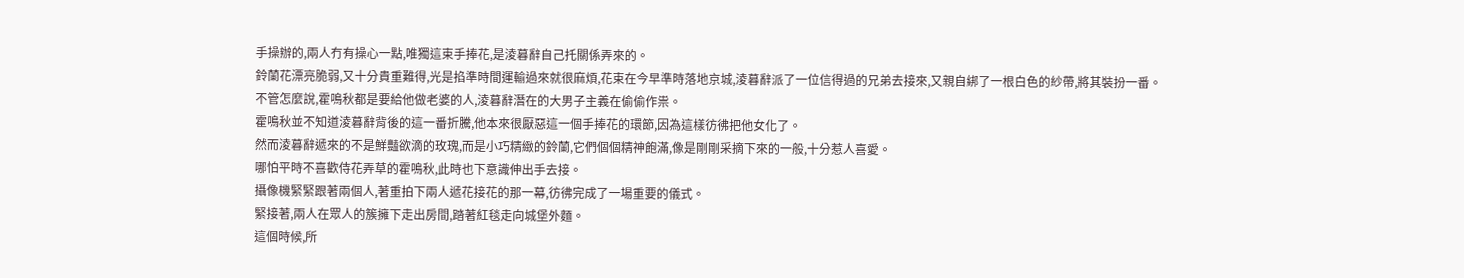手操辦的,兩人冇有操心一點,唯獨這束手捧花,是淩暮辭自己托關係弄來的。
鈴蘭花漂亮脆弱,又十分貴重難得,光是掐準時間運輸過來就很麻煩,花束在今早準時落地京城,淩暮辭派了一位信得過的兄弟去接來,又親自綁了一根白色的紗帶,將其裝扮一番。
不管怎麼說,霍鳴秋都是要給他做老婆的人,淩暮辭潛在的大男子主義在偷偷作祟。
霍鳴秋並不知道淩暮辭背後的這一番折騰,他本來很厭惡這一個手捧花的環節,因為這樣彷彿把他女化了。
然而淩暮辭遞來的不是鮮豔欲滴的玫瑰,而是小巧精緻的鈴蘭,它們個個精神飽滿,像是剛剛采摘下來的一般,十分惹人喜愛。
哪怕平時不喜歡侍花弄草的霍鳴秋,此時也下意識伸出手去接。
攝像機緊緊跟著兩個人,著重拍下兩人遞花接花的那一幕,彷彿完成了一場重要的儀式。
緊接著,兩人在眾人的簇擁下走出房間,踏著紅毯走向城堡外麵。
這個時候,所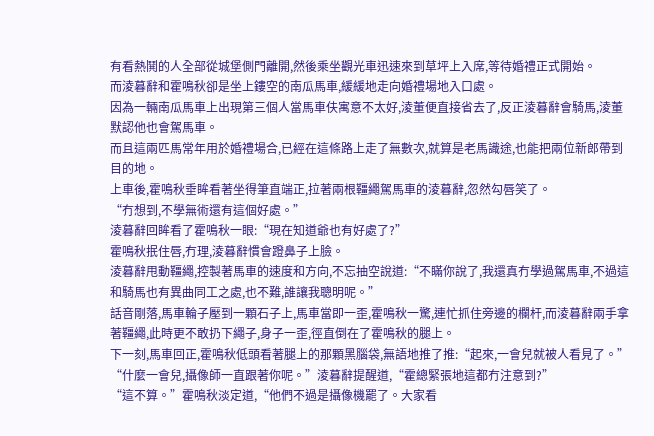有看熱鬨的人全部從城堡側門離開,然後乘坐觀光車迅速來到草坪上入席,等待婚禮正式開始。
而淩暮辭和霍鳴秋卻是坐上鏤空的南瓜馬車,緩緩地走向婚禮場地入口處。
因為一輛南瓜馬車上出現第三個人當馬車伕寓意不太好,淩董便直接省去了,反正淩暮辭會騎馬,淩董默認他也會駕馬車。
而且這兩匹馬常年用於婚禮場合,已經在這條路上走了無數次,就算是老馬識途,也能把兩位新郎帶到目的地。
上車後,霍鳴秋垂眸看著坐得筆直端正,拉著兩根韁繩駕馬車的淩暮辭,忽然勾唇笑了。
“冇想到,不學無術還有這個好處。”
淩暮辭回眸看了霍鳴秋一眼:“現在知道爺也有好處了?”
霍鳴秋抿住唇,冇理,淩暮辭慣會蹬鼻子上臉。
淩暮辭甩動韁繩,控製著馬車的速度和方向,不忘抽空說道:“不瞞你說了,我還真冇學過駕馬車,不過這和騎馬也有異曲同工之處,也不難,誰讓我聰明呢。”
話音剛落,馬車輪子壓到一顆石子上,馬車當即一歪,霍鳴秋一驚,連忙抓住旁邊的欄杆,而淩暮辭兩手拿著韁繩,此時更不敢扔下繩子,身子一歪,徑直倒在了霍鳴秋的腿上。
下一刻,馬車回正,霍鳴秋低頭看著腿上的那顆黑腦袋,無語地推了推:“起來,一會兒就被人看見了。”
“什麼一會兒,攝像師一直跟著你呢。”淩暮辭提醒道,“霍總緊張地這都冇注意到?”
“這不算。”霍鳴秋淡定道,“他們不過是攝像機罷了。大家看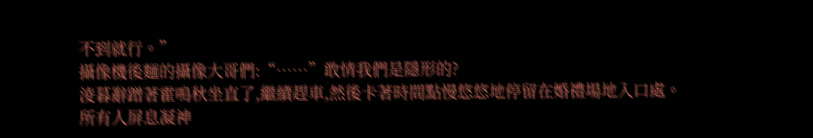不到就行。”
攝像機後麵的攝像大哥們:“……”敢情我們是隱形的?
淩暮辭蹭著霍鳴秋坐直了,繼續趕車,然後卡著時間點慢悠悠地停留在婚禮場地入口處。
所有人屏息凝神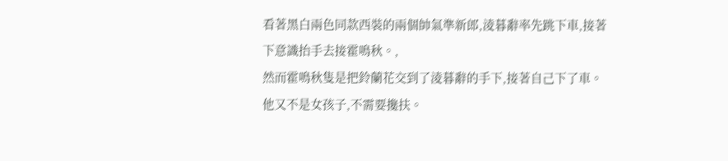看著黑白兩色同款西裝的兩個帥氣準新郎,淩暮辭率先跳下車,接著下意識抬手去接霍鳴秋。,
然而霍鳴秋隻是把鈴蘭花交到了淩暮辭的手下,接著自己下了車。
他又不是女孩子,不需要攙扶。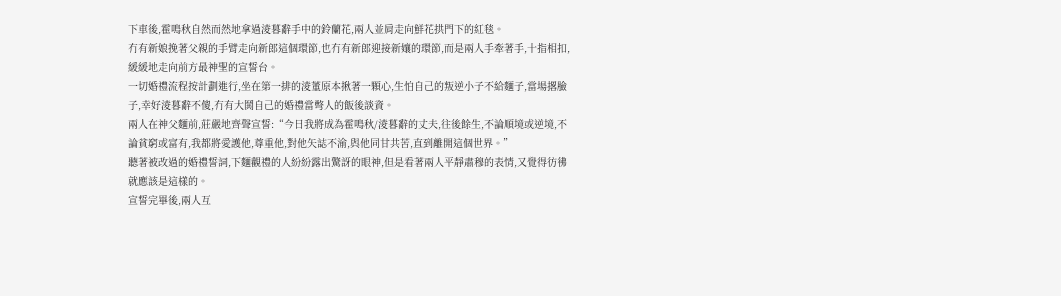下車後,霍鳴秋自然而然地拿過淩暮辭手中的鈴蘭花,兩人並肩走向鮮花拱門下的紅毯。
冇有新娘挽著父親的手臂走向新郎這個環節,也冇有新郎迎接新孃的環節,而是兩人手牽著手,十指相扣,緩緩地走向前方最神聖的宣誓台。
一切婚禮流程按計劃進行,坐在第一排的淩董原本揪著一顆心,生怕自己的叛逆小子不給麵子,當場撂臉子,幸好淩暮辭不傻,冇有大鬨自己的婚禮當彆人的飯後談資。
兩人在神父麵前,莊嚴地齊聲宣誓:“今日我將成為霍鳴秋/淩暮辭的丈夫,往後餘生,不論順境或逆境,不論貧窮或富有,我都將愛護他,尊重他,對他矢誌不渝,與他同甘共苦,直到離開這個世界。”
聽著被改過的婚禮誓詞,下麵觀禮的人紛紛露出驚訝的眼神,但是看著兩人平靜肅穆的表情,又覺得彷彿就應該是這樣的。
宣誓完畢後,兩人互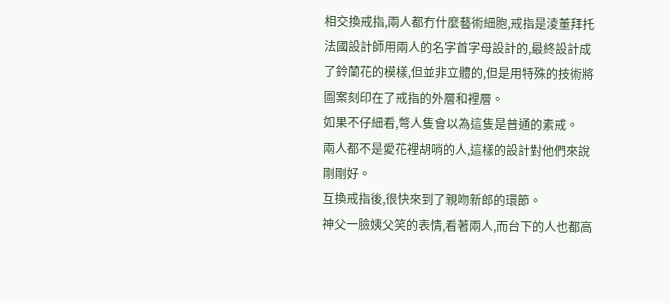相交換戒指,兩人都冇什麼藝術細胞,戒指是淩董拜托法國設計師用兩人的名字首字母設計的,最終設計成了鈴蘭花的模樣,但並非立體的,但是用特殊的技術將圖案刻印在了戒指的外層和裡層。
如果不仔細看,彆人隻會以為這隻是普通的素戒。
兩人都不是愛花裡胡哨的人,這樣的設計對他們來說剛剛好。
互換戒指後,很快來到了親吻新郎的環節。
神父一臉姨父笑的表情,看著兩人,而台下的人也都高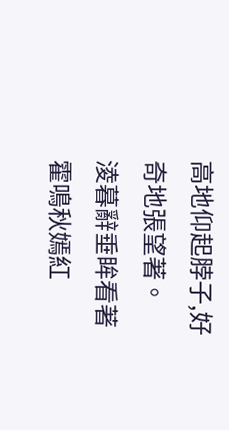高地仰起脖子,好奇地張望著。
淩暮辭垂眸看著霍鳴秋嫣紅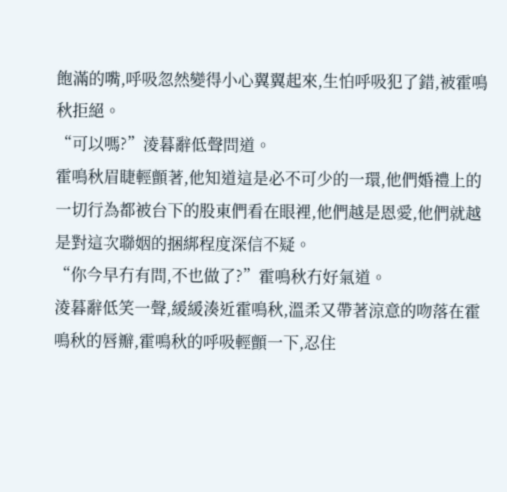飽滿的嘴,呼吸忽然變得小心翼翼起來,生怕呼吸犯了錯,被霍鳴秋拒絕。
“可以嗎?”淩暮辭低聲問道。
霍鳴秋眉睫輕顫著,他知道這是必不可少的一環,他們婚禮上的一切行為都被台下的股東們看在眼裡,他們越是恩愛,他們就越是對這次聯姻的捆綁程度深信不疑。
“你今早冇有問,不也做了?”霍鳴秋冇好氣道。
淩暮辭低笑一聲,緩緩湊近霍鳴秋,溫柔又帶著涼意的吻落在霍鳴秋的唇瓣,霍鳴秋的呼吸輕顫一下,忍住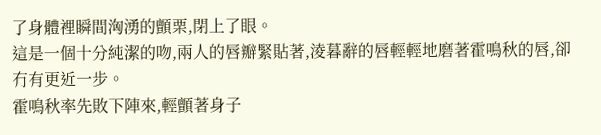了身體裡瞬間洶湧的顫栗,閉上了眼。
這是一個十分純潔的吻,兩人的唇瓣緊貼著,淩暮辭的唇輕輕地磨著霍鳴秋的唇,卻冇有更近一步。
霍鳴秋率先敗下陣來,輕顫著身子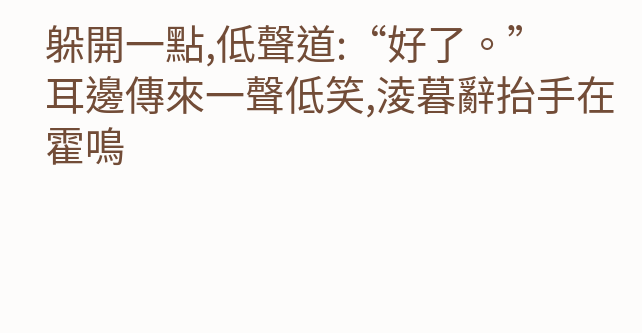躲開一點,低聲道:“好了。”
耳邊傳來一聲低笑,淩暮辭抬手在霍鳴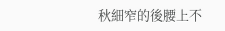秋細窄的後腰上不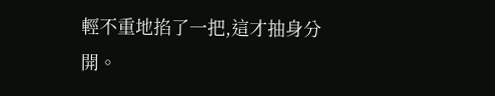輕不重地掐了一把,這才抽身分開。